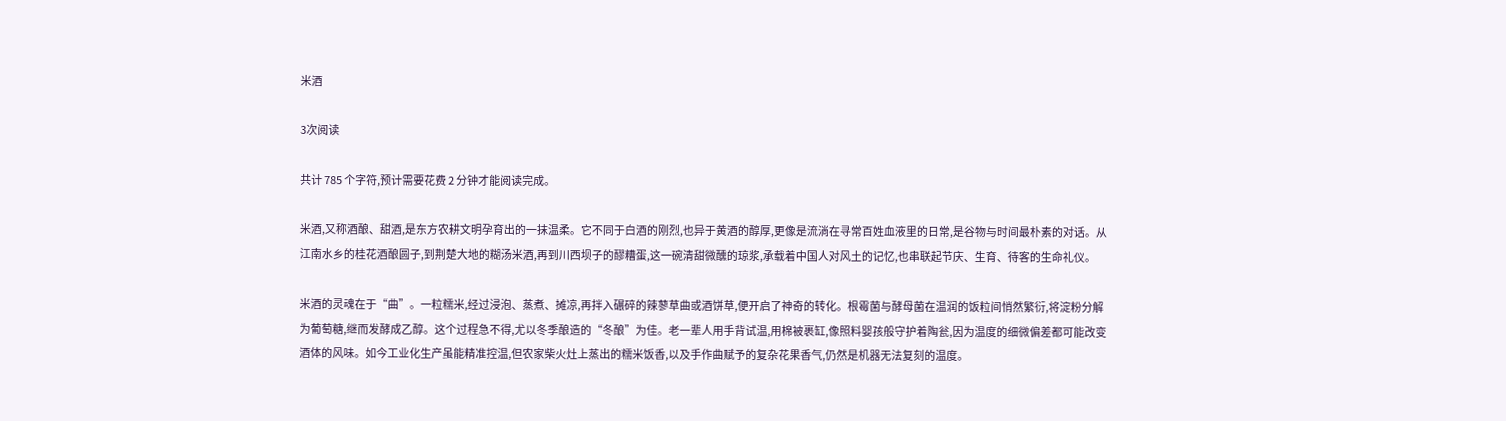米酒

3次阅读

共计 785 个字符,预计需要花费 2 分钟才能阅读完成。

米酒,又称酒酿、甜酒,是东方农耕文明孕育出的一抹温柔。它不同于白酒的刚烈,也异于黄酒的醇厚,更像是流淌在寻常百姓血液里的日常,是谷物与时间最朴素的对话。从江南水乡的桂花酒酿圆子,到荆楚大地的糊汤米酒,再到川西坝子的醪糟蛋,这一碗清甜微醺的琼浆,承载着中国人对风土的记忆,也串联起节庆、生育、待客的生命礼仪。

米酒的灵魂在于“曲”。一粒糯米,经过浸泡、蒸煮、摊凉,再拌入碾碎的辣蓼草曲或酒饼草,便开启了神奇的转化。根霉菌与酵母菌在温润的饭粒间悄然繁衍,将淀粉分解为葡萄糖,继而发酵成乙醇。这个过程急不得,尤以冬季酿造的“冬酿”为佳。老一辈人用手背试温,用棉被裹缸,像照料婴孩般守护着陶瓮,因为温度的细微偏差都可能改变酒体的风味。如今工业化生产虽能精准控温,但农家柴火灶上蒸出的糯米饭香,以及手作曲赋予的复杂花果香气,仍然是机器无法复刻的温度。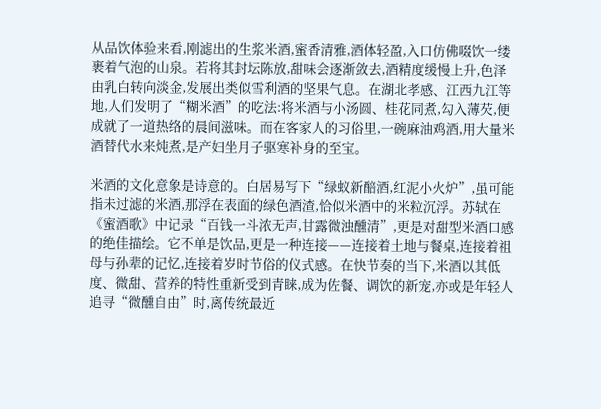从品饮体验来看,刚滤出的生浆米酒,蜜香清雅,酒体轻盈,入口仿佛啜饮一缕裹着气泡的山泉。若将其封坛陈放,甜味会逐渐敛去,酒精度缓慢上升,色泽由乳白转向淡金,发展出类似雪利酒的坚果气息。在湖北孝感、江西九江等地,人们发明了“糊米酒”的吃法:将米酒与小汤圆、桂花同煮,勾入薄芡,便成就了一道热络的晨间滋味。而在客家人的习俗里,一碗麻油鸡酒,用大量米酒替代水来炖煮,是产妇坐月子驱寒补身的至宝。

米酒的文化意象是诗意的。白居易写下“绿蚁新醅酒,红泥小火炉”,虽可能指未过滤的米酒,那浮在表面的绿色酒渣,恰似米酒中的米粒沉浮。苏轼在《蜜酒歌》中记录“百钱一斗浓无声,甘露微浊醺清”,更是对甜型米酒口感的绝佳描绘。它不单是饮品,更是一种连接——连接着土地与餐桌,连接着祖母与孙辈的记忆,连接着岁时节俗的仪式感。在快节奏的当下,米酒以其低度、微甜、营养的特性重新受到青睐,成为佐餐、调饮的新宠,亦或是年轻人追寻“微醺自由”时,离传统最近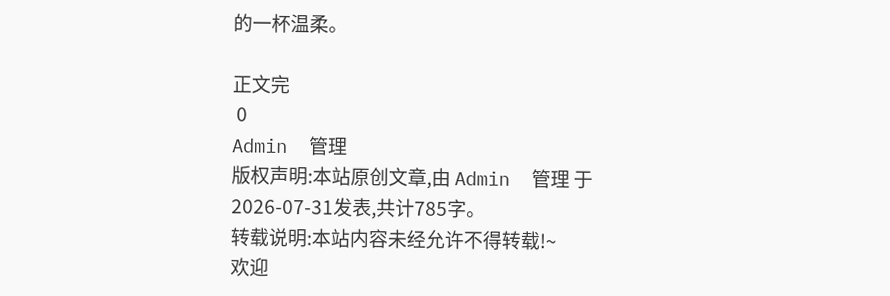的一杯温柔。

正文完
 0
Admin  管理
版权声明:本站原创文章,由 Admin  管理 于2026-07-31发表,共计785字。
转载说明:本站内容未经允许不得转载!~
欢迎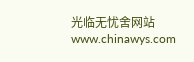光临无忧舍网站 www.chinawys.com